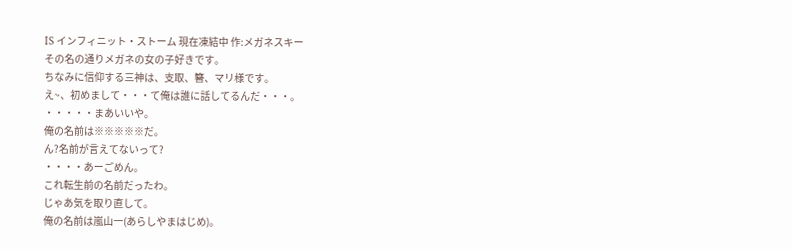IS インフィニット・ストーム 現在凍結中 作:メガネスキー
その名の通りメガネの女の子好きです。
ちなみに信仰する三神は、支取、簪、マリ様です。
え~、初めまして・・・て俺は誰に話してるんだ・・・。
・・・・・まあいいや。
俺の名前は※※※※※だ。
ん?名前が言えてないって?
・・・・あーごめん。
これ転生前の名前だったわ。
じゃあ気を取り直して。
俺の名前は嵐山一(あらしやまはじめ)。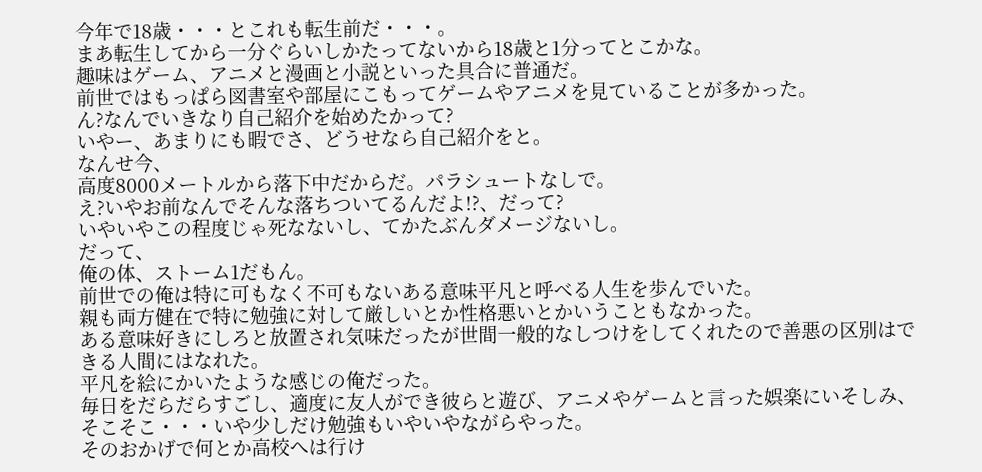今年で18歳・・・とこれも転生前だ・・・。
まあ転生してから一分ぐらいしかたってないから18歳と1分ってとこかな。
趣味はゲーム、アニメと漫画と小説といった具合に普通だ。
前世ではもっぱら図書室や部屋にこもってゲームやアニメを見ていることが多かった。
ん?なんでいきなり自己紹介を始めたかって?
いやー、あまりにも暇でさ、どうせなら自己紹介をと。
なんせ今、
高度8000メートルから落下中だからだ。パラシュートなしで。
え?いやお前なんでそんな落ちついてるんだよ!?、だって?
いやいやこの程度じゃ死なないし、てかたぶんダメージないし。
だって、
俺の体、ストーム1だもん。
前世での俺は特に可もなく不可もないある意味平凡と呼べる人生を歩んでいた。
親も両方健在で特に勉強に対して厳しいとか性格悪いとかいうこともなかった。
ある意味好きにしろと放置され気味だったが世間一般的なしつけをしてくれたので善悪の区別はできる人間にはなれた。
平凡を絵にかいたような感じの俺だった。
毎日をだらだらすごし、適度に友人ができ彼らと遊び、アニメやゲームと言った娯楽にいそしみ、そこそこ・・・いや少しだけ勉強もいやいやながらやった。
そのおかげで何とか高校へは行け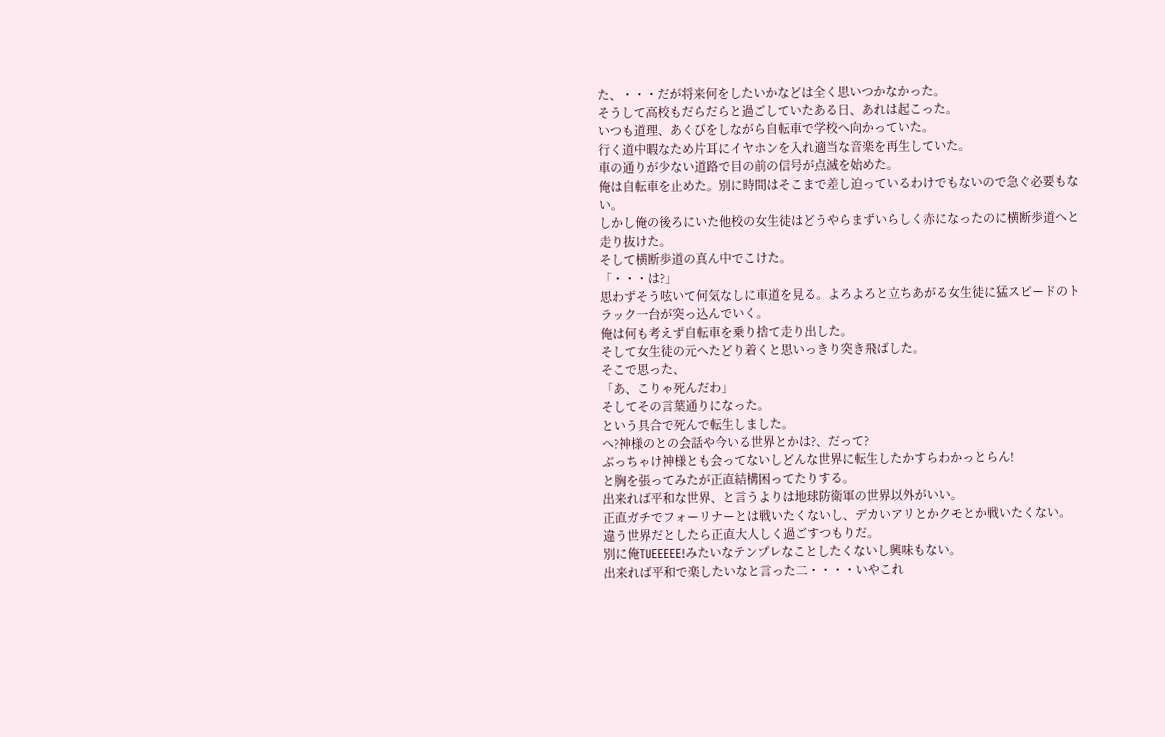た、・・・だが将来何をしたいかなどは全く思いつかなかった。
そうして高校もだらだらと過ごしていたある日、あれは起こった。
いつも道理、あくびをしながら自転車で学校へ向かっていた。
行く道中暇なため片耳にイヤホンを入れ適当な音楽を再生していた。
車の通りが少ない道路で目の前の信号が点滅を始めた。
俺は自転車を止めた。別に時間はそこまで差し迫っているわけでもないので急ぐ必要もない。
しかし俺の後ろにいた他校の女生徒はどうやらまずいらしく赤になったのに横断歩道へと走り抜けた。
そして横断歩道の真ん中でこけた。
「・・・は?」
思わずそう呟いて何気なしに車道を見る。よろよろと立ちあがる女生徒に猛スピードのトラック一台が突っ込んでいく。
俺は何も考えず自転車を乗り捨て走り出した。
そして女生徒の元へたどり着くと思いっきり突き飛ばした。
そこで思った、
「あ、こりゃ死んだわ」
そしてその言葉通りになった。
という具合で死んで転生しました。
へ?神様のとの会話や今いる世界とかは?、だって?
ぶっちゃけ神様とも会ってないしどんな世界に転生したかすらわかっとらん!
と胸を張ってみたが正直結構困ってたりする。
出来れば平和な世界、と言うよりは地球防衛軍の世界以外がいい。
正直ガチでフォーリナーとは戦いたくないし、デカいアリとかクモとか戦いたくない。
違う世界だとしたら正直大人しく過ごすつもりだ。
別に俺TUEEEEE!みたいなテンプレなことしたくないし興味もない。
出来れば平和で楽したいなと言った二・・・・いやこれ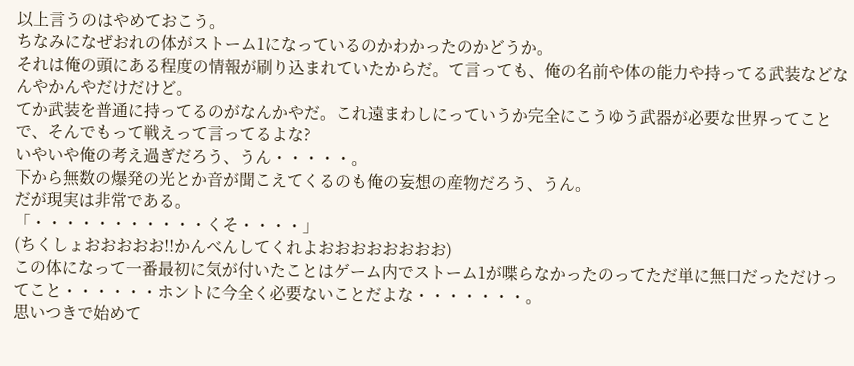以上言うのはやめておこう。
ちなみになぜおれの体がストーム1になっているのかわかったのかどうか。
それは俺の頭にある程度の情報が刷り込まれていたからだ。て言っても、俺の名前や体の能力や持ってる武装などなんやかんやだけだけど。
てか武装を普通に持ってるのがなんかやだ。これ遠まわしにっていうか完全にこうゆう武器が必要な世界ってことで、そんでもって戦えって言ってるよな?
いやいや俺の考え過ぎだろう、うん・・・・・。
下から無数の爆発の光とか音が聞こえてくるのも俺の妄想の産物だろう、うん。
だが現実は非常である。
「・・・・・・・・・・・くそ・・・・」
(ちくしょおおおおお!!かんべんしてくれよおおおおおおおお)
この体になって一番最初に気が付いたことはゲーム内でストーム1が喋らなかったのってただ単に無口だっただけってこと・・・・・・ホントに今全く必要ないことだよな・・・・・・・。
思いつきで始めて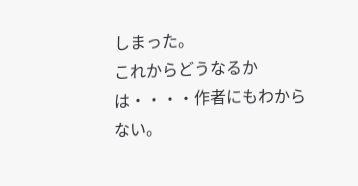しまった。
これからどうなるかは・・・・作者にもわからない。